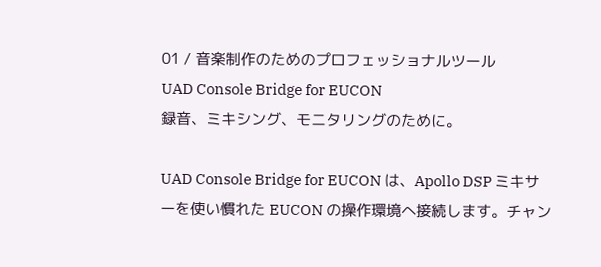01 / 音楽制作のためのプロフェッショナルツール
UAD Console Bridge for EUCON
録音、ミキシング、モニタリングのために。

UAD Console Bridge for EUCON は、Apollo DSP ミキサーを使い慣れた EUCON の操作環境へ接続します。チャン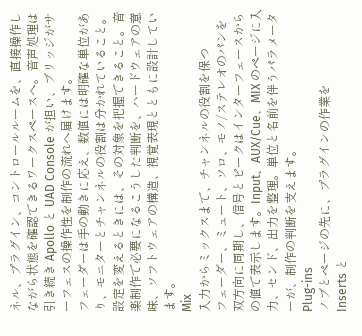ネル、プラグイン、コントロールルームを、直接操作しながら状態を確認できるワークスペースへ。音声処理は引き続き Apollo と UAD Console が担い、ブリッジがサーフェスの操作性を制作の流れへ届けます。
フェーダーは手の動きに応え、数値には明確な単位があり、モニターとチャンネルの役割は分かれていること。設定を変えるときには、その対象を把握できること。音楽制作で必要になるこうした判断を、ハードウェアの意味、ソフトウェアの構造、視覚表現とともに設計しています。
Mix
入力からミックスまで、チャンネルの役割を保つ
フェーダー、ミュート、ソロ、モノ/ステレオのパンを双方向に同期し、信号とピークはインターフェースからの値で表示します。Input、AUX/Cue、MIX のページに入力、センド、出力を整理。単位と名前を伴うパラメーターが、制作の判断を支えます。
Plug-ins
ノブとページの先に、プラグインの作業を
Inserts と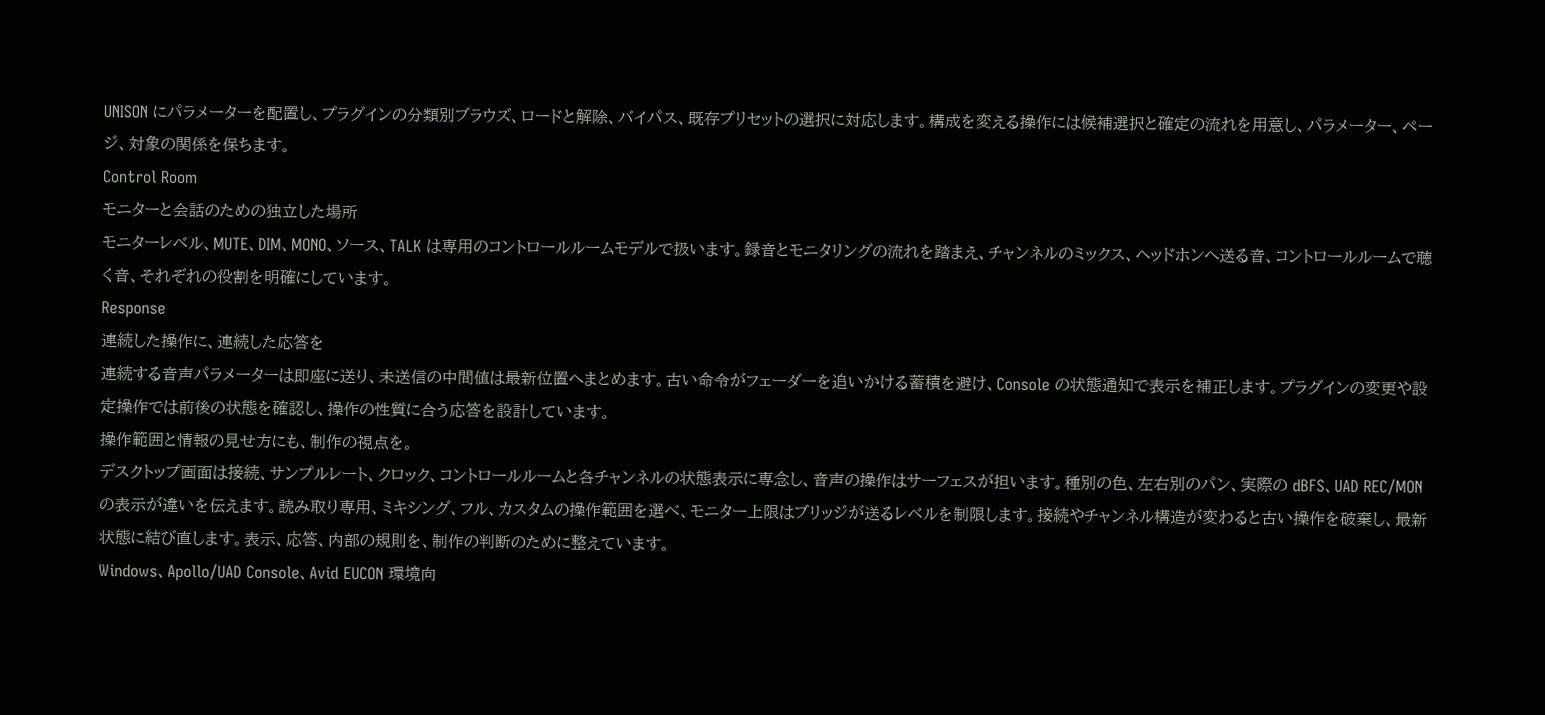UNISON にパラメーターを配置し、プラグインの分類別ブラウズ、ロードと解除、バイパス、既存プリセットの選択に対応します。構成を変える操作には候補選択と確定の流れを用意し、パラメーター、ページ、対象の関係を保ちます。
Control Room
モニターと会話のための独立した場所
モニターレベル、MUTE、DIM、MONO、ソース、TALK は専用のコントロールルームモデルで扱います。録音とモニタリングの流れを踏まえ、チャンネルのミックス、ヘッドホンへ送る音、コントロールルームで聴く音、それぞれの役割を明確にしています。
Response
連続した操作に、連続した応答を
連続する音声パラメーターは即座に送り、未送信の中間値は最新位置へまとめます。古い命令がフェーダーを追いかける蓄積を避け、Console の状態通知で表示を補正します。プラグインの変更や設定操作では前後の状態を確認し、操作の性質に合う応答を設計しています。
操作範囲と情報の見せ方にも、制作の視点を。
デスクトップ画面は接続、サンプルレート、クロック、コントロールルームと各チャンネルの状態表示に専念し、音声の操作はサーフェスが担います。種別の色、左右別のパン、実際の dBFS、UAD REC/MON の表示が違いを伝えます。読み取り専用、ミキシング、フル、カスタムの操作範囲を選べ、モニター上限はブリッジが送るレベルを制限します。接続やチャンネル構造が変わると古い操作を破棄し、最新状態に結び直します。表示、応答、内部の規則を、制作の判断のために整えています。
Windows、Apollo/UAD Console、Avid EUCON 環境向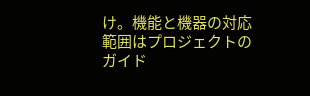け。機能と機器の対応範囲はプロジェクトのガイド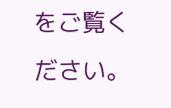をご覧ください。